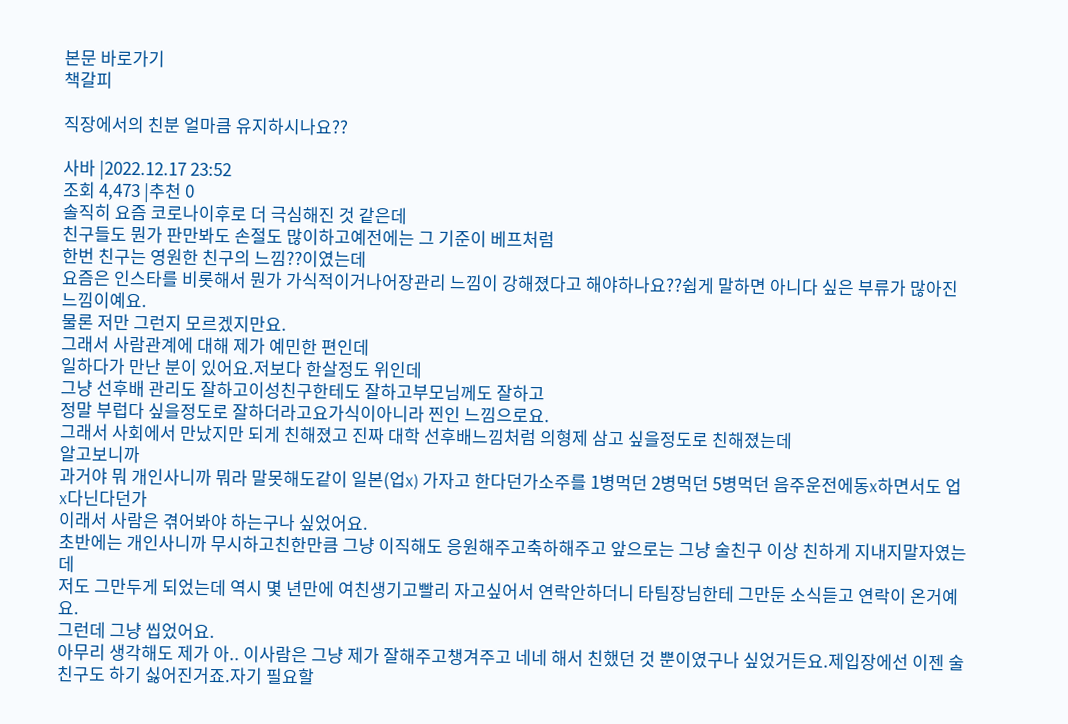본문 바로가기
책갈피

직장에서의 친분 얼마큼 유지하시나요??

사바 |2022.12.17 23:52
조회 4,473 |추천 0
솔직히 요즘 코로나이후로 더 극심해진 것 같은데
친구들도 뭔가 판만봐도 손절도 많이하고예전에는 그 기준이 베프처럼
한번 친구는 영원한 친구의 느낌??이였는데
요즘은 인스타를 비롯해서 뭔가 가식적이거나어장관리 느낌이 강해졌다고 해야하나요??쉽게 말하면 아니다 싶은 부류가 많아진 느낌이예요.
물론 저만 그런지 모르겠지만요.
그래서 사람관계에 대해 제가 예민한 편인데
일하다가 만난 분이 있어요.저보다 한살정도 위인데
그냥 선후배 관리도 잘하고이성친구한테도 잘하고부모님께도 잘하고
정말 부럽다 싶을정도로 잘하더라고요가식이아니라 찐인 느낌으로요.
그래서 사회에서 만났지만 되게 친해졌고 진짜 대학 선후배느낌처럼 의형제 삼고 싶을정도로 친해졌는데
알고보니까
과거야 뭐 개인사니까 뭐라 말못해도같이 일본(업x) 가자고 한다던가소주를 1병먹던 2병먹던 5병먹던 음주운전에동x하면서도 업x다닌다던가
이래서 사람은 겪어봐야 하는구나 싶었어요.
초반에는 개인사니까 무시하고친한만큼 그냥 이직해도 응원해주고축하해주고 앞으로는 그냥 술친구 이상 친하게 지내지말자였는데
저도 그만두게 되었는데 역시 몇 년만에 여친생기고빨리 자고싶어서 연락안하더니 타팀장님한테 그만둔 소식듣고 연락이 온거예요.
그런데 그냥 씹었어요.
아무리 생각해도 제가 아.. 이사람은 그냥 제가 잘해주고챙겨주고 네네 해서 친했던 것 뿐이였구나 싶었거든요.제입장에선 이젠 술친구도 하기 싫어진거죠.자기 필요할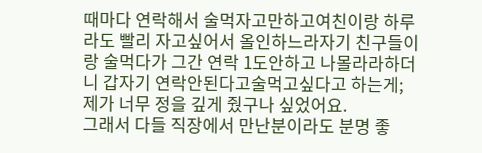때마다 연락해서 술먹자고만하고여친이랑 하루라도 빨리 자고싶어서 올인하느라자기 친구들이랑 술먹다가 그간 연락 1도안하고 나몰라라하더니 갑자기 연락안된다고술먹고싶다고 하는게;
제가 너무 정을 깊게 줬구나 싶었어요.
그래서 다들 직장에서 만난분이라도 분명 좋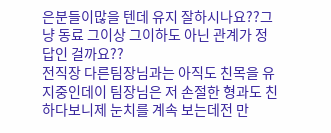은분들이많을 텐데 유지 잘하시나요??그냥 동료 그이상 그이하도 아닌 관계가 정답인 걸까요??
전직장 다른팀장님과는 아직도 친목을 유지중인데이 팀장님은 저 손절한 형과도 친하다보니제 눈치를 계속 보는데전 만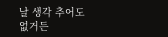날 생각 추어도 없거든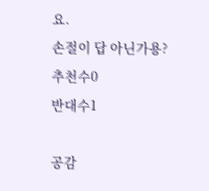요.
손절이 답 아닌가용?
추천수0
반대수1

공감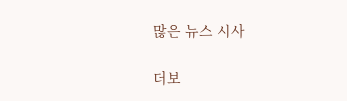많은 뉴스 시사

더보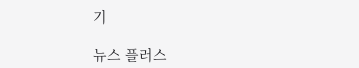기

뉴스 플러스